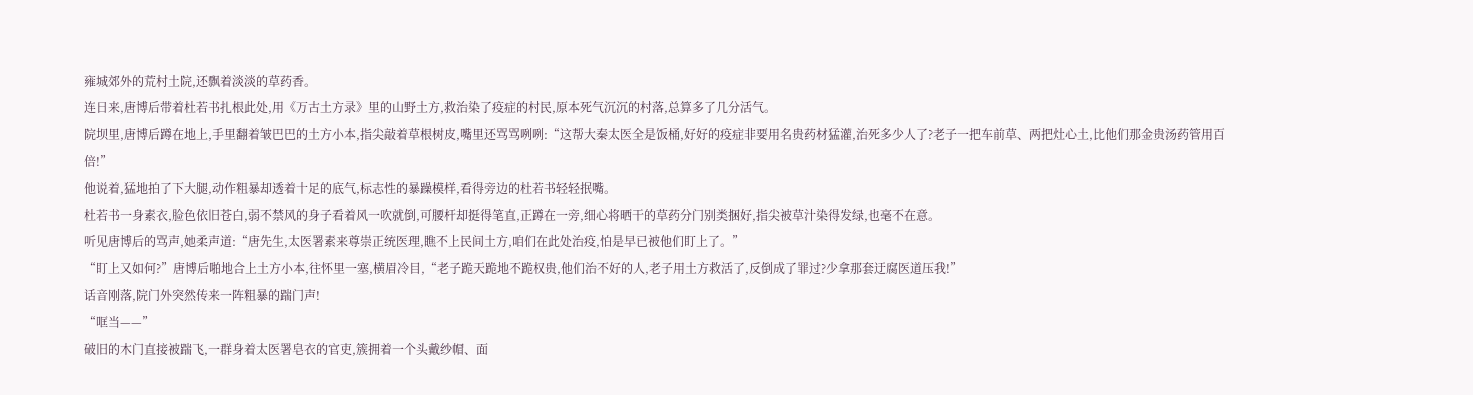雍城郊外的荒村土院,还飘着淡淡的草药香。
连日来,唐博后带着杜若书扎根此处,用《万古土方录》里的山野土方,救治染了疫症的村民,原本死气沉沉的村落,总算多了几分活气。
院坝里,唐博后蹲在地上,手里翻着皱巴巴的土方小本,指尖敲着草根树皮,嘴里还骂骂咧咧:“这帮大秦太医全是饭桶,好好的疫症非要用名贵药材猛灌,治死多少人了?老子一把车前草、两把灶心土,比他们那金贵汤药管用百倍!”
他说着,猛地拍了下大腿,动作粗暴却透着十足的底气,标志性的暴躁模样,看得旁边的杜若书轻轻抿嘴。
杜若书一身素衣,脸色依旧苍白,弱不禁风的身子看着风一吹就倒,可腰杆却挺得笔直,正蹲在一旁,细心将晒干的草药分门别类捆好,指尖被草汁染得发绿,也毫不在意。
听见唐博后的骂声,她柔声道:“唐先生,太医署素来尊崇正统医理,瞧不上民间土方,咱们在此处治疫,怕是早已被他们盯上了。”
“盯上又如何?”唐博后啪地合上土方小本,往怀里一塞,横眉冷目,“老子跪天跪地不跪权贵,他们治不好的人,老子用土方救活了,反倒成了罪过?少拿那套迂腐医道压我!”
话音刚落,院门外突然传来一阵粗暴的踹门声!
“哐当——”
破旧的木门直接被踹飞,一群身着太医署皂衣的官吏,簇拥着一个头戴纱帽、面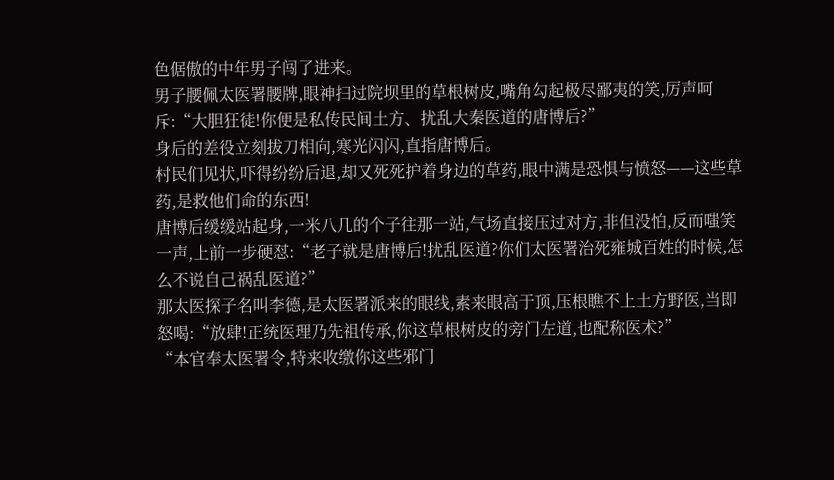色倨傲的中年男子闯了进来。
男子腰佩太医署腰牌,眼神扫过院坝里的草根树皮,嘴角勾起极尽鄙夷的笑,厉声呵斥:“大胆狂徒!你便是私传民间土方、扰乱大秦医道的唐博后?”
身后的差役立刻拔刀相向,寒光闪闪,直指唐博后。
村民们见状,吓得纷纷后退,却又死死护着身边的草药,眼中满是恐惧与愤怒——这些草药,是救他们命的东西!
唐博后缓缓站起身,一米八几的个子往那一站,气场直接压过对方,非但没怕,反而嗤笑一声,上前一步硬怼:“老子就是唐博后!扰乱医道?你们太医署治死雍城百姓的时候,怎么不说自己祸乱医道?”
那太医探子名叫李德,是太医署派来的眼线,素来眼高于顶,压根瞧不上土方野医,当即怒喝:“放肆!正统医理乃先祖传承,你这草根树皮的旁门左道,也配称医术?”
“本官奉太医署令,特来收缴你这些邪门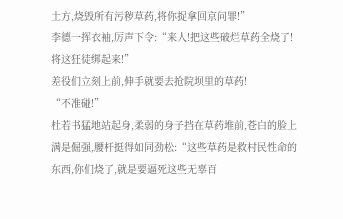土方,烧毁所有污秽草药,将你捉拿回京问罪!”
李德一挥衣袖,厉声下令:“来人!把这些破烂草药全烧了!将这狂徒绑起来!”
差役们立刻上前,伸手就要去抢院坝里的草药!
“不准碰!”
杜若书猛地站起身,柔弱的身子挡在草药堆前,苍白的脸上满是倔强,腰杆挺得如同劲松:“这些草药是救村民性命的东西,你们烧了,就是要逼死这些无辜百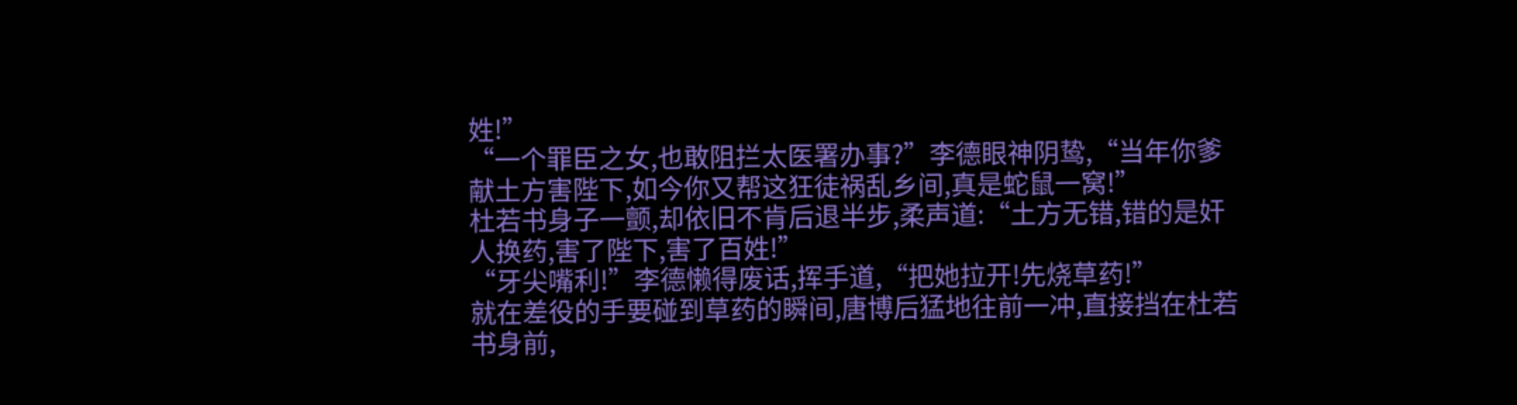姓!”
“一个罪臣之女,也敢阻拦太医署办事?”李德眼神阴鸷,“当年你爹献土方害陛下,如今你又帮这狂徒祸乱乡间,真是蛇鼠一窝!”
杜若书身子一颤,却依旧不肯后退半步,柔声道:“土方无错,错的是奸人换药,害了陛下,害了百姓!”
“牙尖嘴利!”李德懒得废话,挥手道,“把她拉开!先烧草药!”
就在差役的手要碰到草药的瞬间,唐博后猛地往前一冲,直接挡在杜若书身前,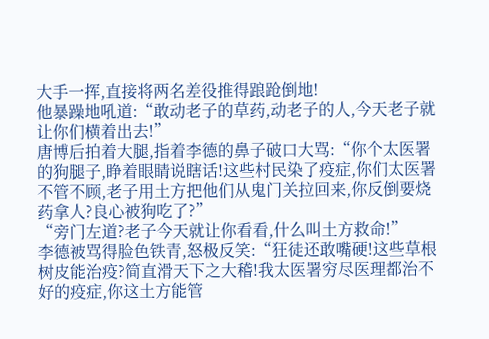大手一挥,直接将两名差役推得踉跄倒地!
他暴躁地吼道:“敢动老子的草药,动老子的人,今天老子就让你们横着出去!”
唐博后拍着大腿,指着李德的鼻子破口大骂:“你个太医署的狗腿子,睁着眼睛说瞎话!这些村民染了疫症,你们太医署不管不顾,老子用土方把他们从鬼门关拉回来,你反倒要烧药拿人?良心被狗吃了?”
“旁门左道?老子今天就让你看看,什么叫土方救命!”
李德被骂得脸色铁青,怒极反笑:“狂徒还敢嘴硬!这些草根树皮能治疫?简直滑天下之大稽!我太医署穷尽医理都治不好的疫症,你这土方能管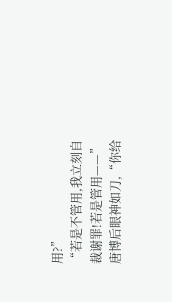用?”
“若是不管用,我立刻自裁谢罪!若是管用——”唐博后眼神如刀,“你给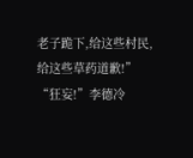老子跪下,给这些村民,给这些草药道歉!”
“狂妄!”李德冷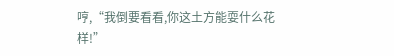哼,“我倒要看看,你这土方能耍什么花样!”